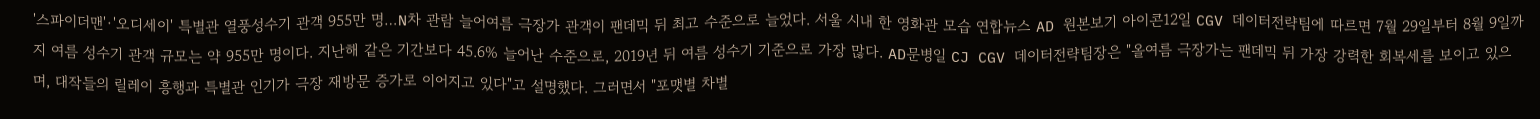'스파이더맨'·'오디세이' 특별관 열풍성수기 관객 955만 명…N차 관람 늘어여름 극장가 관객이 팬데믹 뒤 최고 수준으로 늘었다. 서울 시내 한 영화관 모습 연합뉴스 AD 원본보기 아이콘12일 CGV 데이터전략팀에 따르면 7월 29일부터 8월 9일까지 여름 성수기 관객 규모는 약 955만 명이다. 지난해 같은 기간보다 45.6% 늘어난 수준으로, 2019년 뒤 여름 성수기 기준으로 가장 많다. AD문병일 CJ CGV 데이터전략팀장은 "올여름 극장가는 팬데믹 뒤 가장 강력한 회복세를 보이고 있으며, 대작들의 릴레이 흥행과 특별관 인기가 극장 재방문 증가로 이어지고 있다"고 설명했다. 그러면서 "포맷별 차별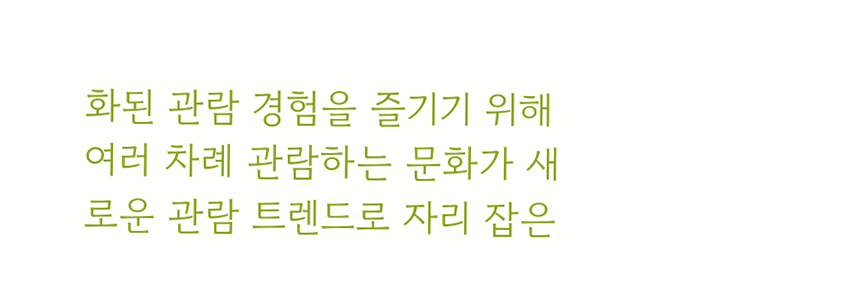화된 관람 경험을 즐기기 위해 여러 차례 관람하는 문화가 새로운 관람 트렌드로 자리 잡은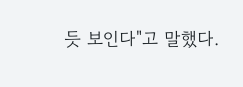듯 보인다"고 말했다.